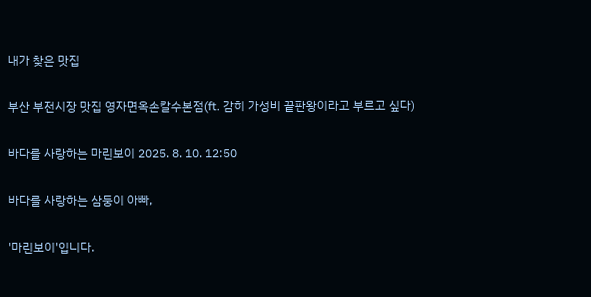내가 찾은 맛집

부산 부전시장 맛집 영자면옥손칼수본점(ft. 감히 가성비 끝판왕이라고 부르고 싶다)

바다를 사랑하는 마린보이 2025. 8. 10. 12:50

바다를 사랑하는 삼둥이 아빠,

'마린보이'입니다.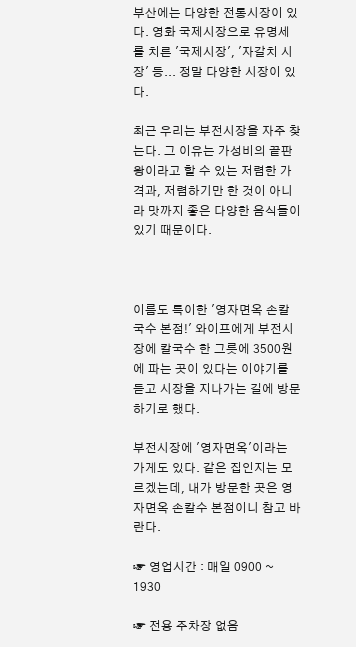부산에는 다양한 전통시장이 있다. 영화 국제시장으로 유명세를 치른 '국제시장', '자갈치 시장' 등... 정말 다양한 시장이 있다.

최근 우리는 부전시장을 자주 찾는다. 그 이유는 가성비의 끝판왕이라고 할 수 있는 저렴한 가격과, 저렴하기만 한 것이 아니라 맛까지 좋은 다양한 음식들이 있기 때문이다.



이름도 특이한 '영자면옥 손칼국수 본점!' 와이프에게 부전시장에 칼국수 한 그릇에 3500원에 파는 곳이 있다는 이야기를 듣고 시장을 지나가는 길에 방문하기로 했다.

부전시장에 '영자면옥'이라는 가게도 있다. 같은 집인지는 모르겠는데, 내가 방문한 곳은 영자면옥 손칼수 본점이니 참고 바란다.

☞ 영업시간 : 매일 0900 ~ 1930

☞ 전용 주차장 없음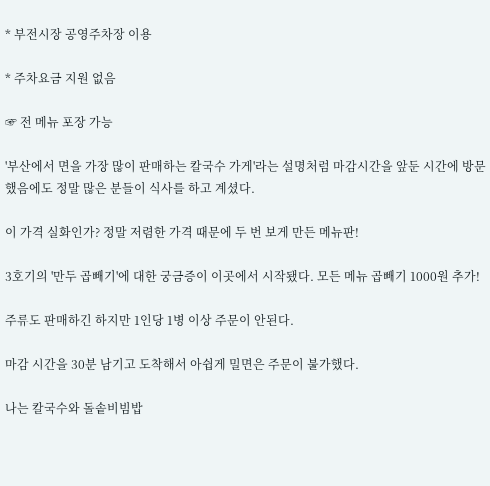* 부전시장 공영주차장 이용

* 주차요금 지원 없음

☞ 전 메뉴 포장 가능

'부산에서 면을 가장 많이 판매하는 칼국수 가게'라는 설명처럼 마감시간을 앞둔 시간에 방문했음에도 정말 많은 분들이 식사를 하고 계셨다.

이 가격 실화인가? 정말 저렴한 가격 때문에 두 번 보게 만든 메뉴판!

3호기의 '만두 곱빼기'에 대한 궁금증이 이곳에서 시작됐다. 모든 메뉴 곱빼기 1000원 추가!

주류도 판매하긴 하지만 1인당 1병 이상 주문이 안된다.

마감 시간을 30분 남기고 도착해서 아쉽게 밀면은 주문이 불가했다.

나는 칼국수와 돌솥비빔밥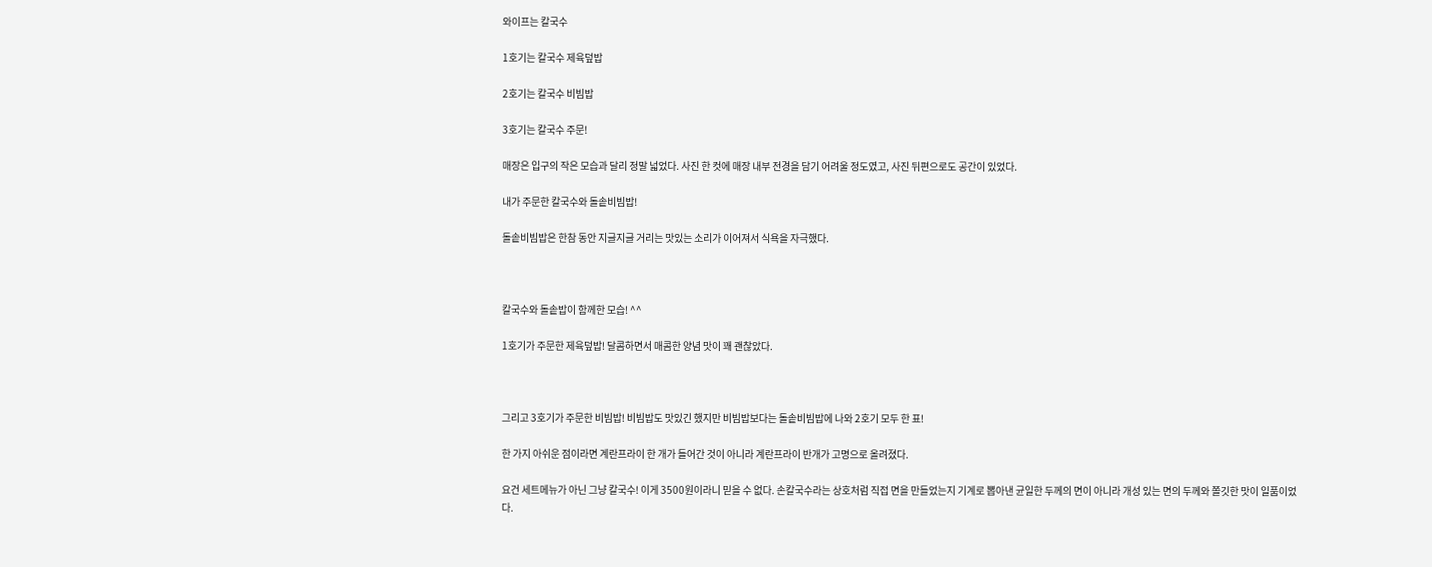와이프는 칼국수

1호기는 칼국수 제육덮밥

2호기는 칼국수 비빔밥

3호기는 칼국수 주문!

매장은 입구의 작은 모습과 달리 정말 넓었다. 사진 한 컷에 매장 내부 전경을 담기 어려울 정도였고, 사진 뒤편으로도 공간이 있었다.

내가 주문한 칼국수와 돌솥비빔밥!

돌솥비빔밥은 한참 동안 지글지글 거리는 맛있는 소리가 이어져서 식욕을 자극했다.



칼국수와 돌솥밥이 함께한 모습! ^^

1호기가 주문한 제육덮밥! 달콤하면서 매콤한 양념 맛이 꽤 괜찮았다.



그리고 3호기가 주문한 비빔밥! 비빔밥도 맛있긴 했지만 비빔밥보다는 돌솥비빔밥에 나와 2호기 모두 한 표!

한 가지 아쉬운 점이라면 계란프라이 한 개가 들어간 것이 아니라 계란프라이 반개가 고명으로 올려졌다.

요건 세트메뉴가 아닌 그냥 칼국수! 이게 3500원이라니 믿을 수 없다. 손칼국수라는 상호처럼 직접 면을 만들었는지 기계로 뽑아낸 균일한 두께의 면이 아니라 개성 있는 면의 두께와 쫄깃한 맛이 일품이었다.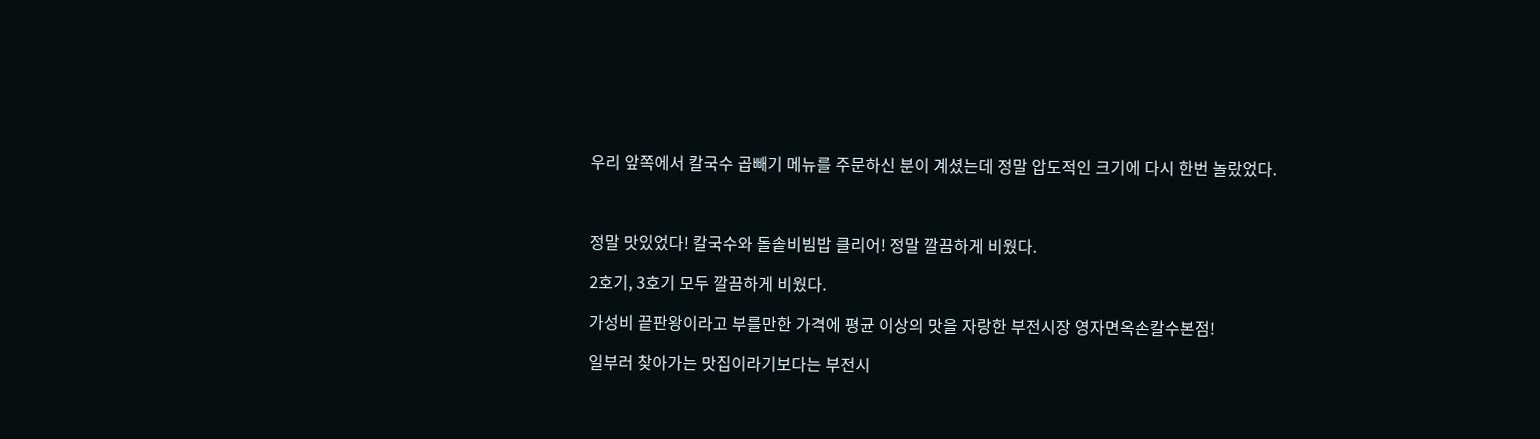우리 앞쪽에서 칼국수 곱빼기 메뉴를 주문하신 분이 계셨는데 정말 압도적인 크기에 다시 한번 놀랐었다.



정말 맛있었다! 칼국수와 돌솥비빔밥 클리어! 정말 깔끔하게 비웠다.

2호기, 3호기 모두 깔끔하게 비웠다.

가성비 끝판왕이라고 부를만한 가격에 평균 이상의 맛을 자랑한 부전시장 영자면옥손칼수본점!

일부러 찾아가는 맛집이라기보다는 부전시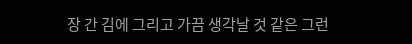장 간 김에 그리고 가끔 생각날 것 같은 그런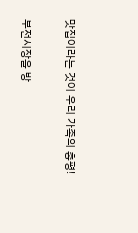맛집이라는 것이 우리 가족의 총평!

부전시장을 방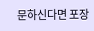문하신다면 포장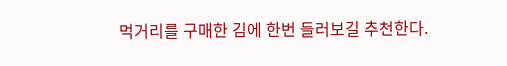먹거리를 구매한 김에 한번 들러보길 추천한다.